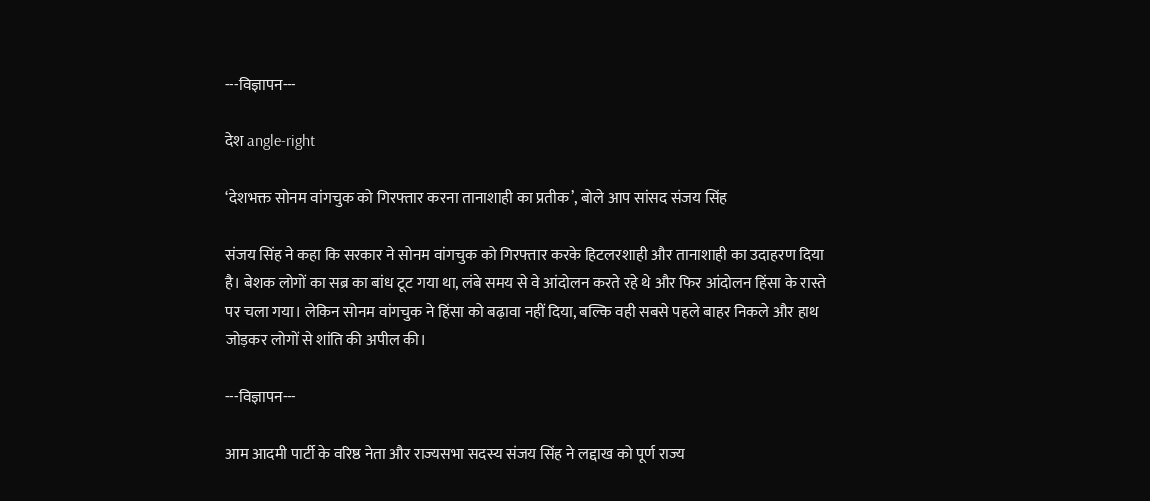---विज्ञापन---

देश angle-right

‘देशभक्त सोनम वांगचुक को गिरफ्तार करना तानाशाही का प्रतीक’, बोले आप सांसद संजय सिंह

संजय सिंह ने कहा कि सरकार ने सोनम वांगचुक को गिरफ्तार करके हिटलरशाही और तानाशाही का उदाहरण दिया है। बेशक लोगों का सब्र का बांध टूट गया था, लंबे समय से वे आंदोलन करते रहे थे और फिर आंदोलन हिंसा के रास्ते पर चला गया। लेकिन सोनम वांगचुक ने हिंसा को बढ़ावा नहीं दिया, बल्कि वही सबसे पहले बाहर निकले और हाथ जोड़कर लोगों से शांति की अपील की।

---विज्ञापन---

आम आदमी पार्टी के वरिष्ठ नेता और राज्यसभा सदस्य संजय सिंह ने लद्दाख को पूर्ण राज्य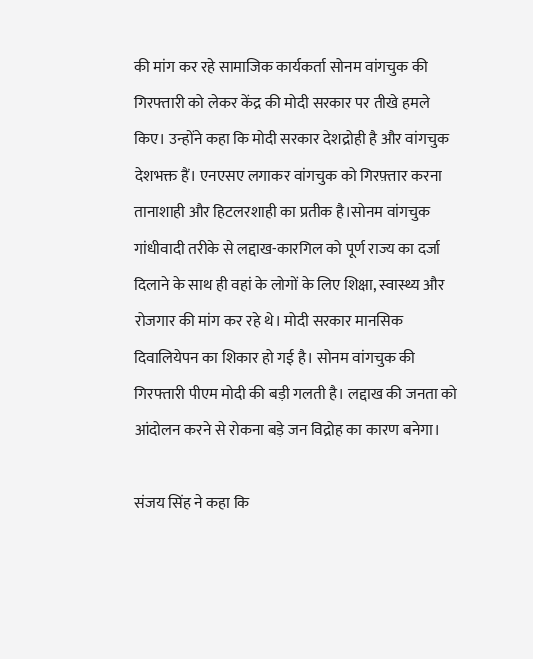की मांग कर रहे सामाजिक कार्यकर्ता सोनम वांगचुक की गिरफ्तारी को लेकर केंद्र की मोदी सरकार पर तीखे हमले किए। उन्होंने कहा कि मोदी सरकार देशद्रोही है और वांगचुक देशभक्त हैं। एनएसए लगाकर वांगचुक को गिरफ़्तार करना तानाशाही और हिटलरशाही का प्रतीक है।सोनम वांगचुक गांधीवादी तरीके से लद्दाख-कारगिल को पूर्ण राज्य का दर्जा दिलाने के साथ ही वहां के लोगों के लिए शिक्षा, स्वास्थ्य और रोजगार की मांग कर रहे थे। मोदी सरकार मानसिक दिवालियेपन का शिकार हो गई है। सोनम वांगचुक की गिरफ्तारी पीएम मोदी की बड़ी गलती है। लद्दाख की जनता को आंदोलन करने से रोकना बड़े जन विद्रोह का कारण बनेगा।

संजय सिंह ने कहा कि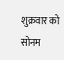शुक्रवार को सोनम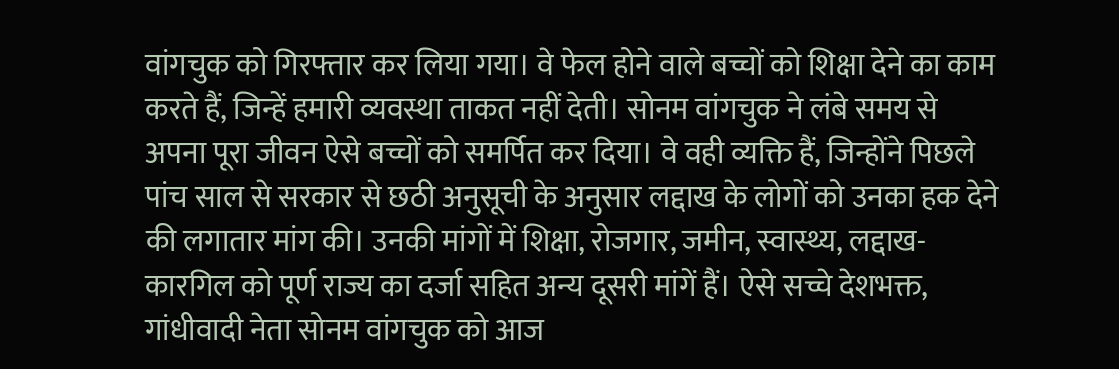वांगचुक को गिरफ्तार कर लिया गया। वे फेल होने वाले बच्चों को शिक्षा देने का काम करते हैं, जिन्हें हमारी व्यवस्था ताकत नहीं देती। सोनम वांगचुक ने लंबे समय से अपना पूरा जीवन ऐसे बच्चों को समर्पित कर दिया। वे वही व्यक्ति हैं, जिन्होंने पिछले पांच साल से सरकार से छठी अनुसूची के अनुसार लद्दाख के लोगों को उनका हक देने की लगातार मांग की। उनकी मांगों में शिक्षा, रोजगार, जमीन, स्वास्थ्य, लद्दाख-कारगिल को पूर्ण राज्य का दर्जा सहित अन्य दूसरी मांगें हैं। ऐसे सच्चे देशभक्त, गांधीवादी नेता सोनम वांगचुक को आज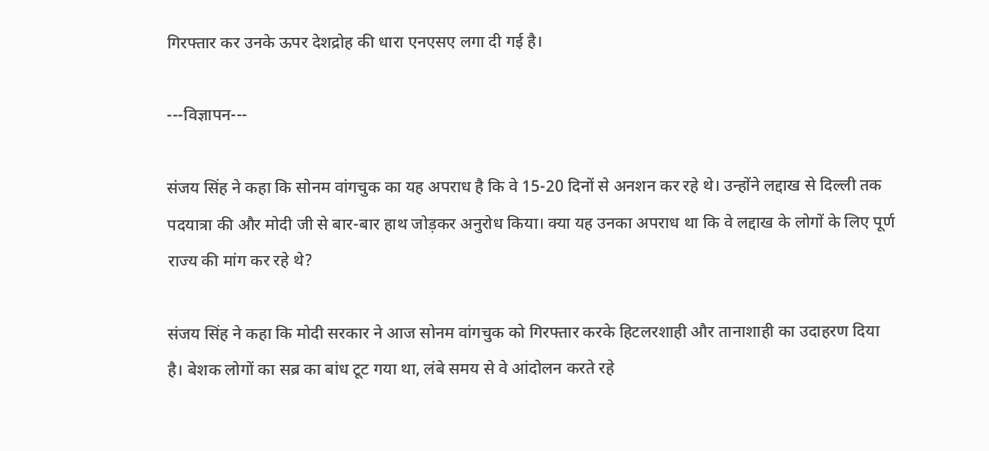गिरफ्तार कर उनके ऊपर देशद्रोह की धारा एनएसए लगा दी गई है।

---विज्ञापन---

संजय सिंह ने कहा कि सोनम वांगचुक का यह अपराध है कि वे 15-20 दिनों से अनशन कर रहे थे। उन्होंने लद्दाख से दिल्ली तक पदयात्रा की और मोदी जी से बार-बार हाथ जोड़कर अनुरोध किया। क्या यह उनका अपराध था कि वे लद्दाख के लोगों के लिए पूर्ण राज्य की मांग कर रहे थे?

संजय सिंह ने कहा कि मोदी सरकार ने आज सोनम वांगचुक को गिरफ्तार करके हिटलरशाही और तानाशाही का उदाहरण दिया है। बेशक लोगों का सब्र का बांध टूट गया था, लंबे समय से वे आंदोलन करते रहे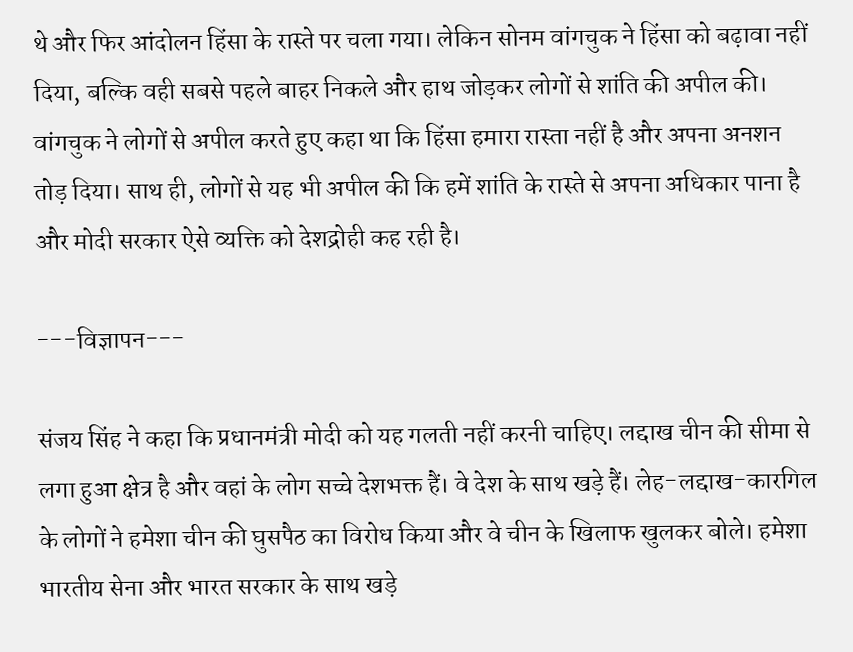थे और फिर आंदोलन हिंसा के रास्ते पर चला गया। लेकिन सोनम वांगचुक ने हिंसा को बढ़ावा नहीं दिया, बल्कि वही सबसे पहले बाहर निकले और हाथ जोड़कर लोगों से शांति की अपील की। वांगचुक ने लोगों से अपील करते हुए कहा था कि हिंसा हमारा रास्ता नहीं है और अपना अनशन तोड़ दिया। साथ ही, लोगों से यह भी अपील की कि हमें शांति के रास्ते से अपना अधिकार पाना है और मोदी सरकार ऐसे व्यक्ति को देशद्रोही कह रही है।

---विज्ञापन---

संजय सिंह ने कहा कि प्रधानमंत्री मोदी को यह गलती नहीं करनी चाहिए। लद्दाख चीन की सीमा से लगा हुआ क्षेत्र है और वहां के लोग सच्चे देशभक्त हैं। वे देश के साथ खड़े हैं। लेह-लद्दाख-कारगिल के लोगों ने हमेशा चीन की घुसपैठ का विरोध किया और वे चीन के खिलाफ खुलकर बोले। हमेशा भारतीय सेना और भारत सरकार के साथ खड़े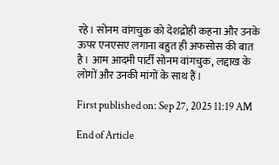रहे। सोनम वांगचुक को देशद्रोही कहना और उनके ऊपर एनएसए लगाना बहुत ही अफसोस की बात है। आम आदमी पार्टी सोनम वांगचुक, लद्दाख के लोगों और उनकी मांगों के साथ हैं।

First published on: Sep 27, 2025 11:19 AM

End of Article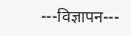---विज्ञापन---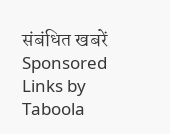संबंधित खबरें
Sponsored Links by Taboola